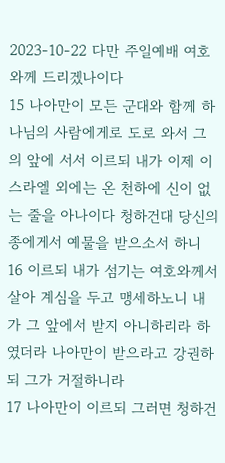2023-10-22 다만 주일예배 여호와께 드리겠나이다
15 나아만이 모든 군대와 함께 하나님의 사람에게로 도로 와서 그의 앞에 서서 이르되 내가 이제 이스라엘 외에는 온 천하에 신이 없는 줄을 아나이다 청하건대 당신의 종에게서 예물을 받으소서 하니
16 이르되 내가 섬기는 여호와께서 살아 계심을 두고 맹세하노니 내가 그 앞에서 받지 아니하리라 하였더라 나아만이 받으라고 강권하되 그가 거절하니라
17 나아만이 이르되 그러면 청하건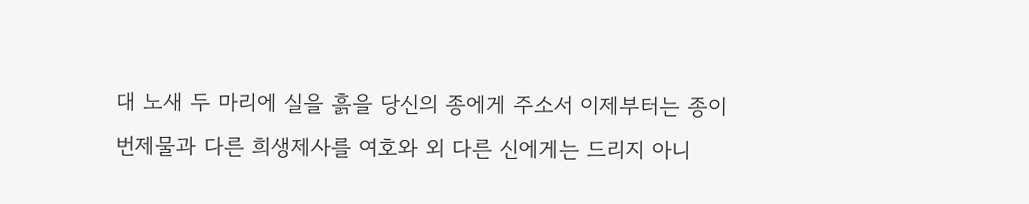대 노새 두 마리에 실을 흙을 당신의 종에게 주소서 이제부터는 종이 번제물과 다른 희생제사를 여호와 외 다른 신에게는 드리지 아니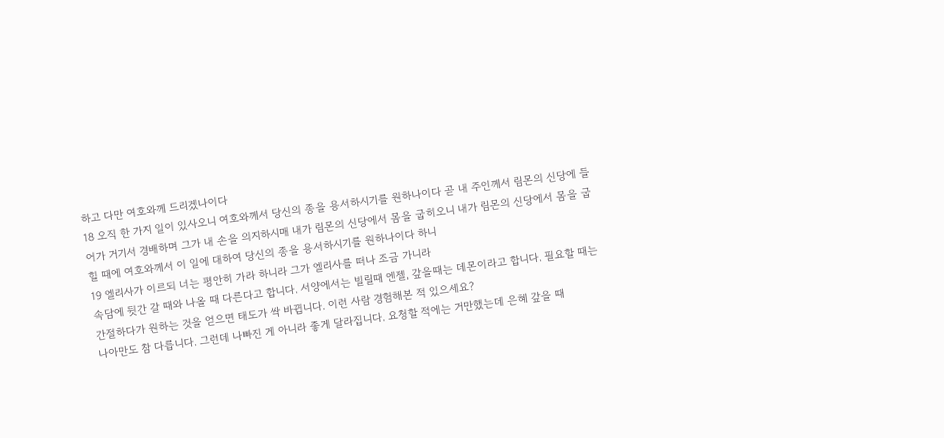하고 다만 여호와께 드리겠나이다
18 오직 한 가지 일이 있사오니 여호와께서 당신의 종을 용서하시기를 원하나이다 곧 내 주인께서 림몬의 신당에 들어가 거기서 경배하며 그가 내 손을 의지하시매 내가 림몬의 신당에서 몸을 굽히오니 내가 림몬의 신당에서 몸을 굽힐 때에 여호와께서 이 일에 대하여 당신의 종을 용서하시기를 원하나이다 하니
19 엘리사가 이르되 너는 평안히 가라 하니라 그가 엘리사를 떠나 조금 가니라
속담에 뒷간 갈 때와 나올 때 다른다고 합니다. 서양에서는 빌릴때 엔젤, 갚을때는 데몬이라고 합니다. 필요할 때는 간절하다가 원하는 것을 얻으면 태도가 싹 바뀝니다. 이런 사람 경험해본 적 있으세요?
나아만도 참 다릅니다. 그런데 나빠진 게 아니라 좋게 달라집니다. 요청할 적에는 거만했는데 은혜 갚을 때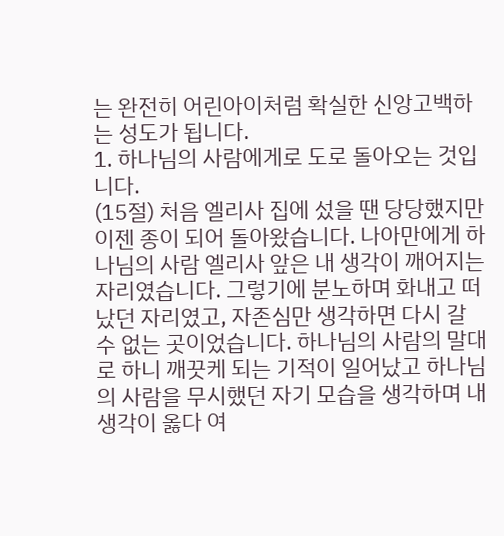는 완전히 어린아이처럼 확실한 신앙고백하는 성도가 됩니다.
1. 하나님의 사람에게로 도로 돌아오는 것입니다.
(15절) 처음 엘리사 집에 섰을 땐 당당했지만 이젠 종이 되어 돌아왔습니다. 나아만에게 하나님의 사람 엘리사 앞은 내 생각이 깨어지는 자리였습니다. 그렇기에 분노하며 화내고 떠났던 자리였고, 자존심만 생각하면 다시 갈 수 없는 곳이었습니다. 하나님의 사람의 말대로 하니 깨끗케 되는 기적이 일어났고 하나님의 사람을 무시했던 자기 모습을 생각하며 내 생각이 옳다 여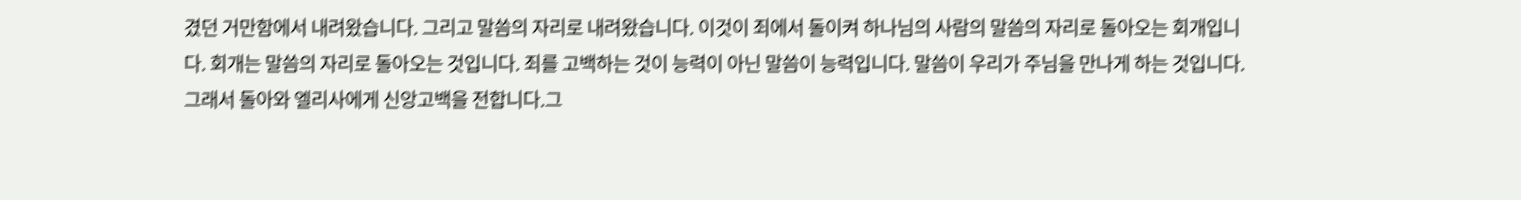겼던 거만함에서 내려왔습니다. 그리고 말씀의 자리로 내려왔습니다. 이것이 죄에서 돌이켜 하나님의 사람의 말씀의 자리로 돌아오는 회개입니다. 회개는 말씀의 자리로 돌아오는 것입니다. 죄를 고백하는 것이 능력이 아닌 말씀이 능력입니다. 말씀이 우리가 주님을 만나게 하는 것입니다. 그래서 돌아와 엘리사에게 신앙고백을 전합니다.그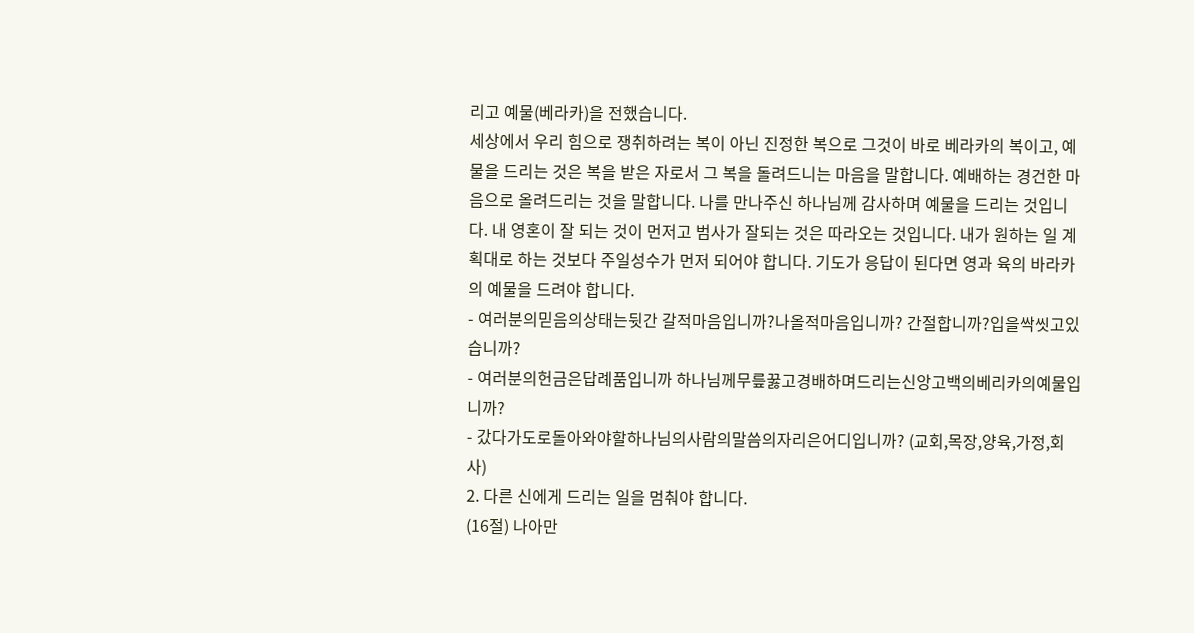리고 예물(베라카)을 전했습니다.
세상에서 우리 힘으로 쟁취하려는 복이 아닌 진정한 복으로 그것이 바로 베라카의 복이고, 예물을 드리는 것은 복을 받은 자로서 그 복을 돌려드니는 마음을 말합니다. 예배하는 경건한 마음으로 올려드리는 것을 말합니다. 나를 만나주신 하나님께 감사하며 예물을 드리는 것입니다. 내 영혼이 잘 되는 것이 먼저고 범사가 잘되는 것은 따라오는 것입니다. 내가 원하는 일 계획대로 하는 것보다 주일성수가 먼저 되어야 합니다. 기도가 응답이 된다면 영과 육의 바라카의 예물을 드려야 합니다.
- 여러분의믿음의상태는뒷간 갈적마음입니까?나올적마음입니까? 간절합니까?입을싹씻고있습니까?
- 여러분의헌금은답례품입니까 하나님께무릎꿇고경배하며드리는신앙고백의베리카의예물입니까?
- 갔다가도로돌아와야할하나님의사람의말씀의자리은어디입니까? (교회,목장,양육,가정,회사)
2. 다른 신에게 드리는 일을 멈춰야 합니다.
(16절) 나아만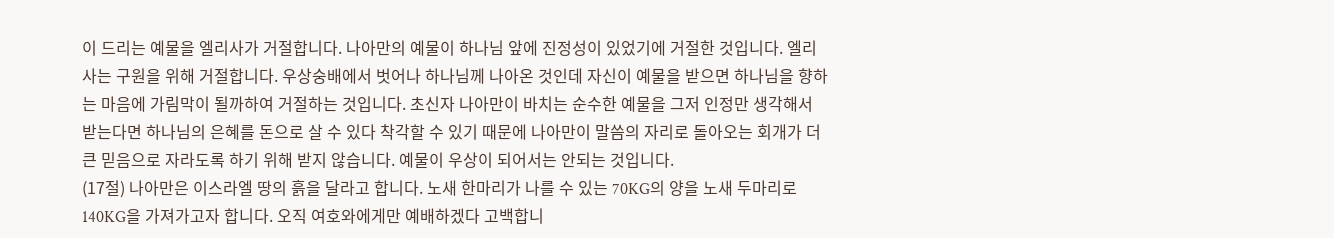이 드리는 예물을 엘리사가 거절합니다. 나아만의 예물이 하나님 앞에 진정성이 있었기에 거절한 것입니다. 엘리사는 구원을 위해 거절합니다. 우상숭배에서 벗어나 하나님께 나아온 것인데 자신이 예물을 받으면 하나님을 향하는 마음에 가림막이 될까하여 거절하는 것입니다. 초신자 나아만이 바치는 순수한 예물을 그저 인정만 생각해서 받는다면 하나님의 은혜를 돈으로 살 수 있다 착각할 수 있기 때문에 나아만이 말씀의 자리로 돌아오는 회개가 더 큰 믿음으로 자라도록 하기 위해 받지 않습니다. 예물이 우상이 되어서는 안되는 것입니다.
(17절) 나아만은 이스라엘 땅의 흙을 달라고 합니다. 노새 한마리가 나를 수 있는 70KG의 양을 노새 두마리로 140KG을 가져가고자 합니다. 오직 여호와에게만 예배하겠다 고백합니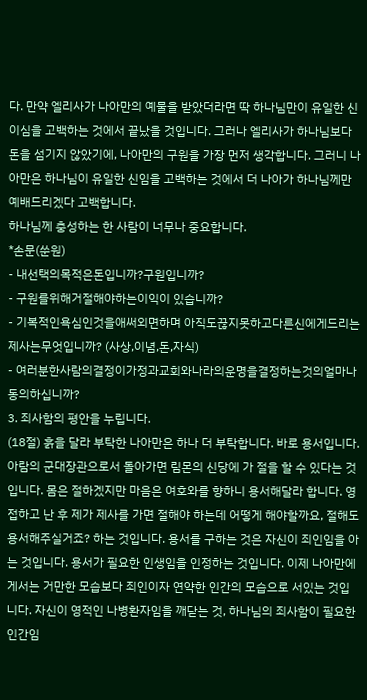다. 만약 엘리사가 나아만의 예물을 받았더라면 딱 하나님만이 유일한 신이심을 고백하는 것에서 끝났을 것입니다. 그러나 엘리사가 하나님보다 돈을 섬기지 않았기에, 나아만의 구원을 가장 먼저 생각합니다. 그러니 나아만은 하나님이 유일한 신임을 고백하는 것에서 더 나아가 하나님께만 예배드리겠다 고백합니다.
하나님께 충성하는 한 사람이 너무나 중요합니다.
*손문(쑨원)
- 내선택의목적은돈입니까?구원입니까?
- 구원를위해거절해야하는이익이 있습니까?
- 기복적인욕심인것을애써외면하며 아직도끊지못하고다른신에게드리는제사는무엇입니까? (사상,이념,돈,자식)
- 여러분한사람의결정이가정과교회와나라의운명을결정하는것의얼마나동의하십니까?
3. 죄사함의 평안을 누립니다.
(18절) 흙을 달라 부탁한 나아만은 하나 더 부탁합니다. 바로 용서입니다. 아람의 군대장관으로서 돌아가면 림몬의 신당에 가 절을 할 수 있다는 것입니다. 몸은 절하겠지만 마음은 여호와를 향하니 용서해달라 합니다. 영접하고 난 후 제가 제사를 가면 절해야 하는데 어떻게 해야할까요, 절해도 용서해주실거죠? 하는 것입니다. 용서를 구하는 것은 자신이 죄인임을 아는 것입니다. 용서가 필요한 인생임을 인정하는 것입니다. 이제 나아만에게서는 거만한 모습보다 죄인이자 연약한 인간의 모습으로 서있는 것입니다. 자신이 영적인 나병환자임을 깨닫는 것, 하나님의 죄사함이 필요한 인간임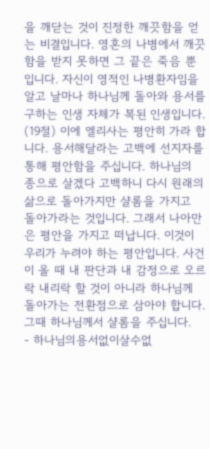을 깨닫는 것이 진정한 깨끗함을 얻는 비결입니다. 영혼의 나병에서 깨끗함을 받지 못하면 그 끝은 죽음 뿐입니다. 자신이 영적인 나병환자임을 알고 날마나 하나님께 돌아와 용서를 구하는 인생 자체가 복된 인생입니다.
(19절) 이에 엘리사는 평안히 가라 합니다. 용서해달라는 고백에 선지자를 통해 평안함을 주십니다. 하나님의 종으로 살겠다 고백하니 다시 원래의 삶으로 돌아가지만 샬롬을 가지고 돌아가라는 것입니다. 그래서 나아만은 평안을 가지고 떠납니다. 이것이 우리가 누려야 하는 평안입니다. 사건이 올 때 내 판단과 내 감정으로 오르락 내리락 할 것이 아니라 하나님께 돌아가는 전환점으로 삼아야 합니다. 그때 하나님께서 샬롬을 주십니다.
- 하나님의용서없이살수없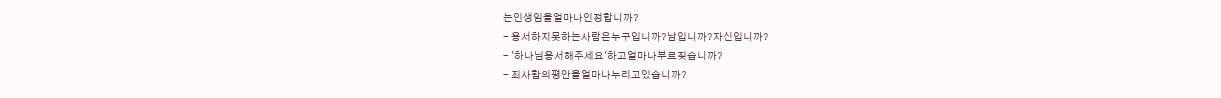는인생임을얼마나인정합니까?
- 용서하지못하는사람은누구입니까?남입니까?자신입니까?
- '하나님용서해주세요'하고얼마나부르짖습니까?
- 죄사함의평안을얼마나누리고있습니까?